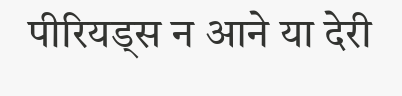पीरियड्स न आने या देरी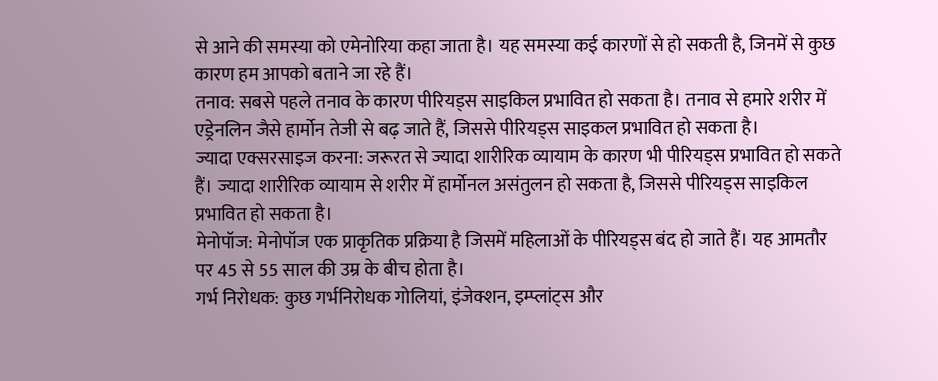से आने की समस्या को एमेनोरिया कहा जाता है। यह समस्या कई कारणों से हो सकती है, जिनमें से कुछ कारण हम आपको बताने जा रहे हैं।
तनाव: सबसे पहले तनाव के कारण पीरियड्स साइकिल प्रभावित हो सकता है। तनाव से हमारे शरीर में एड्रेनलिन जैसे हार्मोन तेजी से बढ़ जाते हैं, जिससे पीरियड्स साइकल प्रभावित हो सकता है।
ज्यादा एक्सरसाइज करना: जरूरत से ज्यादा शारीरिक व्यायाम के कारण भी पीरियड्स प्रभावित हो सकते हैं। ज्यादा शारीरिक व्यायाम से शरीर में हार्मोनल असंतुलन हो सकता है, जिससे पीरियड्स साइकिल प्रभावित हो सकता है।
मेनोपॉज: मेनोपॉज एक प्राकृतिक प्रक्रिया है जिसमें महिलाओं के पीरियड्स बंद हो जाते हैं। यह आमतौर पर 45 से 55 साल की उम्र के बीच होता है।
गर्भ निरोधक: कुछ गर्भनिरोधक गोलियां, इंजेक्शन, इम्प्लांट्स और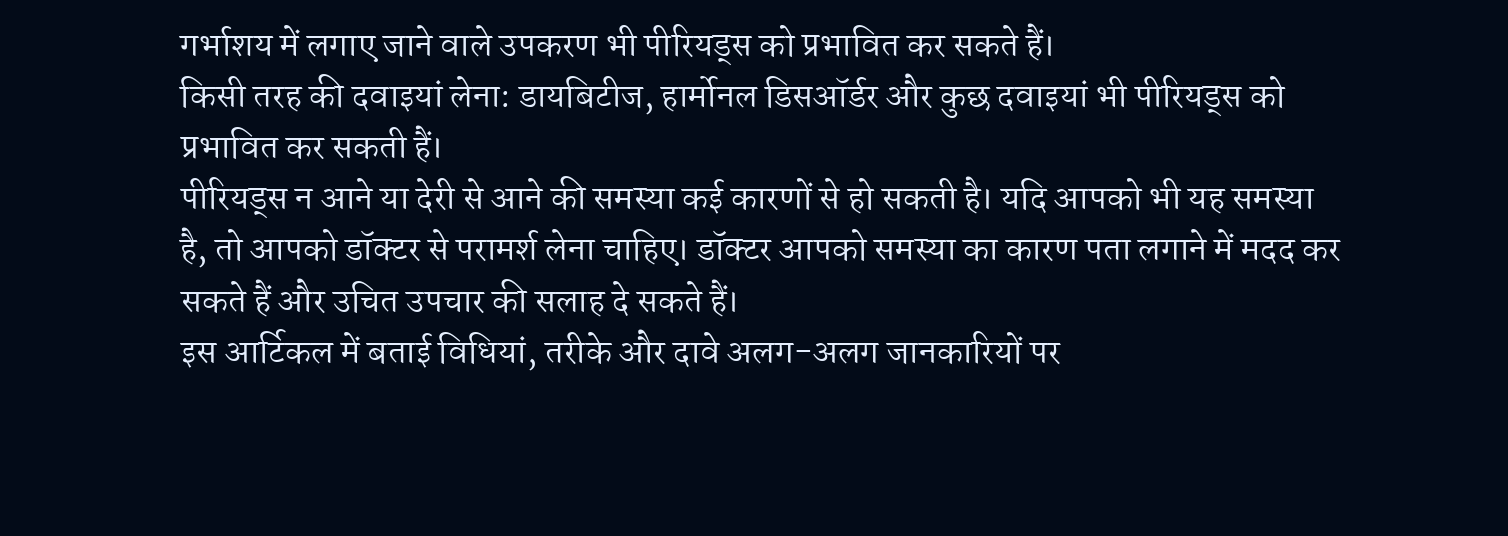गर्भाशय में लगाए जाने वाले उपकरण भी पीरियड्स को प्रभावित कर सकते हैं।
किसी तरह की दवाइयां लेना: डायबिटीज, हार्मोनल डिसऑर्डर और कुछ दवाइयां भी पीरियड्स को प्रभावित कर सकती हैं।
पीरियड्स न आने या देरी से आने की समस्या कई कारणों से हो सकती है। यदि आपको भी यह समस्या है, तो आपको डॉक्टर से परामर्श लेना चाहिए। डॉक्टर आपको समस्या का कारण पता लगाने में मदद कर सकते हैं और उचित उपचार की सलाह दे सकते हैं।
इस आर्टिकल में बताई विधियां, तरीके और दावे अलग-अलग जानकारियों पर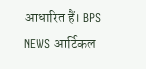आधारित हैं। BPS NEWS आर्टिकल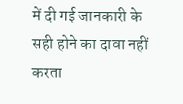में दी गई जानकारी के सही होने का दावा नहीं करता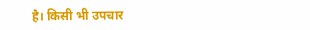है। किसी भी उपचार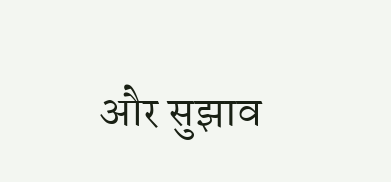और सुझाव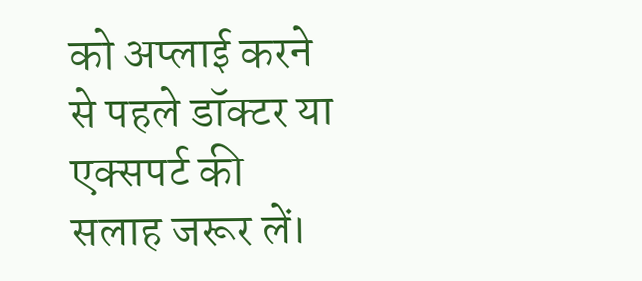को अप्लाई करने से पहले डॉक्टर या एक्सपर्ट की सलाह जरूर लें।